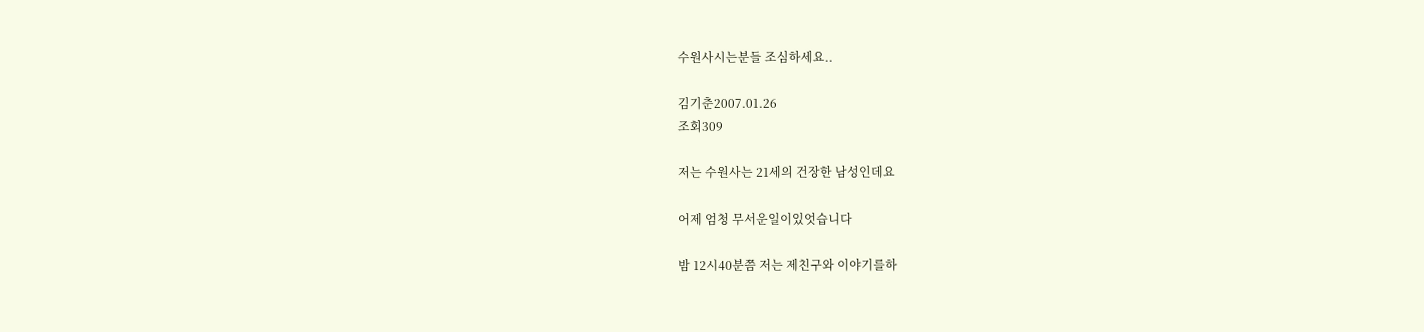수원사시는분들 조심하세요..

김기춘2007.01.26
조회309

저는 수원사는 21세의 건장한 남성인데요

어제 엄청 무서운일이있엇습니다

밤 12시40분쯤 저는 제친구와 이야기를하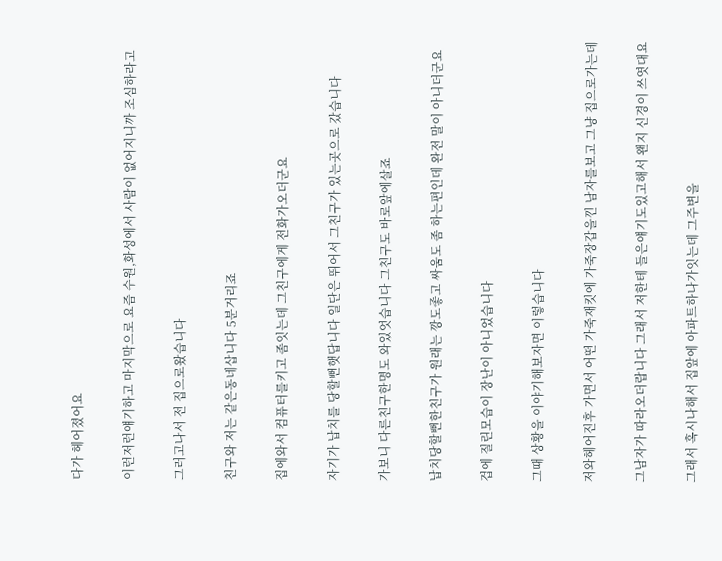다가 헤어졌어요

이런저런얘기하고 마지막으로 요즘 수원,화성에서 사람이 없어지니까 조심하라고

그러고나서 전 집으로왔습니다

친구와 저는 같은동네삽니다 5분거리죠

집에와서 컴퓨터를키고 좀잇는데 그친구에게 전화가오더군요

자기가 납치를 당할뻔햇답니다 일단은 뛰어서 그친구가 있는곳으로 갔습니다

가보니 다른친구한명도 와있엇습니다 그친구도 바로앞에살죠

납치당할뻔한친구가 원래는 깡도좋고 싸움도 좀 하는편인데 완전 말이 아니더군요

겁에 질린모습이 장난이 아니었습니다

그때 상황을 이야기해보자면 이렇습니다

저와헤어진후 가면서 어떤 가죽재킷에 가죽장갑을낀 남자를보고 그냥 집으로가는데

그남자가 따라오더랍니다 그래서 저한테 들은얘기도있고해서 왠지 신경이 쓰엿대요

그래서 혹시나해서 집앞에 아파트하나가잇는데 그주변을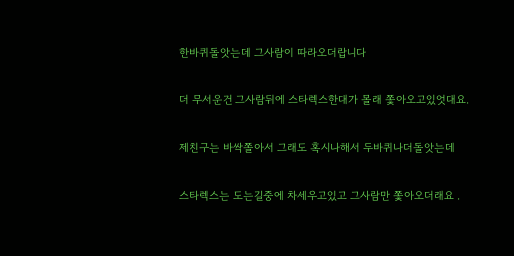한바퀴돌앗는데 그사람이 따라오더랍니다

더 무서운건 그사람뒤에 스타렉스한대가 몰래 쫓아오고있엇대요.

제친구는 바싹쫄아서 그래도 혹시나해서 두바퀴나더돌앗는데

스타렉스는 도는길중에 차세우고있고 그사람만 쫓아오더래요 .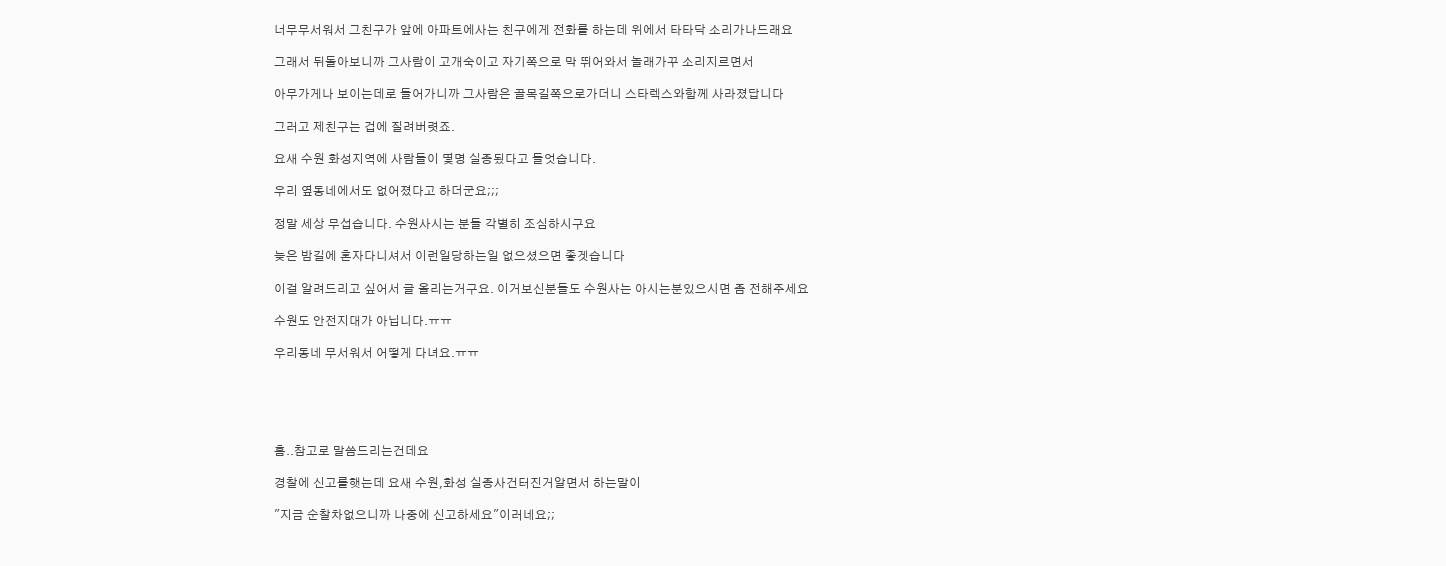너무무서워서 그친구가 앞에 아파트에사는 친구에게 전화를 하는데 위에서 타타닥 소리가나드래요

그래서 뒤돌아보니까 그사람이 고개숙이고 자기쪽으로 막 뛰어와서 놀래가꾸 소리지르면서

아무가게나 보이는데로 들어가니까 그사람은 골목길쪽으로가더니 스타렉스와함께 사라졌답니다

그러고 제친구는 겁에 질려버렷죠.

요새 수원 화성지역에 사람들이 몇명 실종됬다고 들엇습니다.

우리 옆동네에서도 없어졌다고 하더군요;;;

정말 세상 무섭습니다. 수원사시는 분들 각별히 조심하시구요

늦은 밤길에 혼자다니셔서 이런일당하는일 없으셨으면 좋겟습니다

이걸 알려드리고 싶어서 글 올리는거구요. 이거보신분들도 수원사는 아시는분있으시면 좀 전해주세요

수원도 안전지대가 아닙니다.ㅠㅠ

우리동네 무서워서 어떻게 다녀요.ㅠㅠ





흠..참고로 말씀드리는건데요

경찰에 신고를햇는데 요새 수원,화성 실종사건터진거알면서 하는말이

"지금 순찰차없으니까 나중에 신고하세요"이러네요;;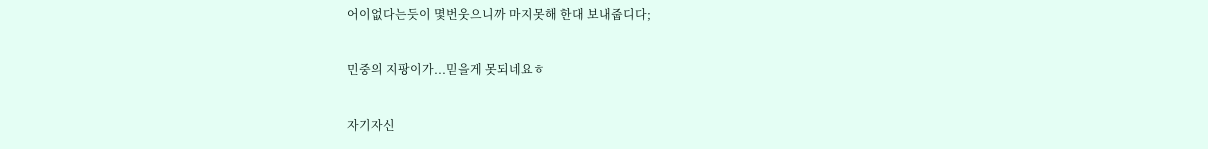어이없다는듯이 몇번웃으니까 마지못해 한대 보내줍디다;

민중의 지팡이가...믿을게 못되네요ㅎ

자기자신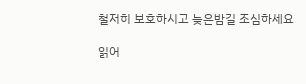철저히 보호하시고 늦은밤길 조심하세요

읽어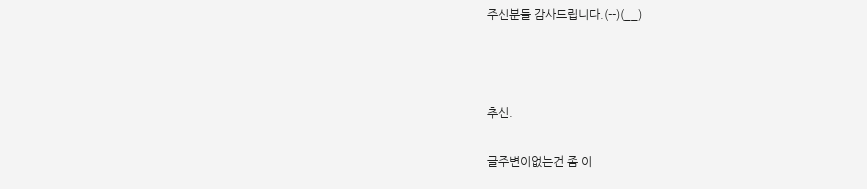주신분들 감사드립니다.(--)(__)



추신.

글주변이없는건 좀 이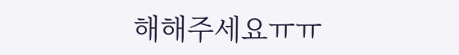해해주세요ㅠㅠ